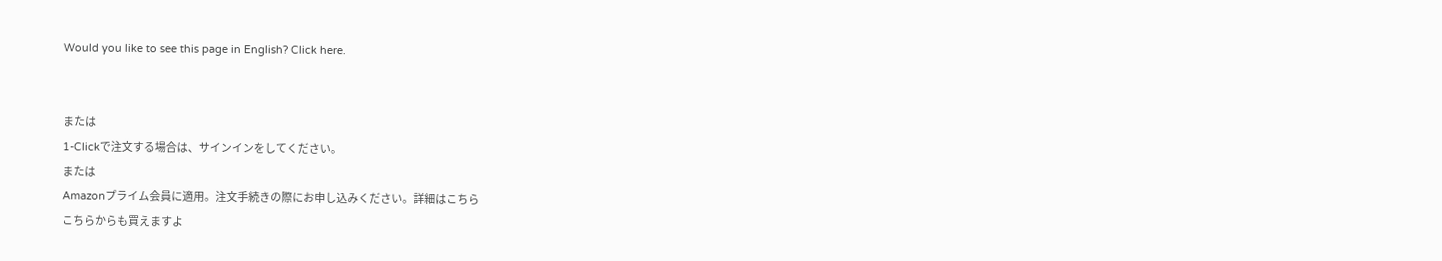Would you like to see this page in English? Click here.


または
1-Clickで注文する場合は、サインインをしてください。
または
Amazonプライム会員に適用。注文手続きの際にお申し込みください。詳細はこちら
こちらからも買えますよ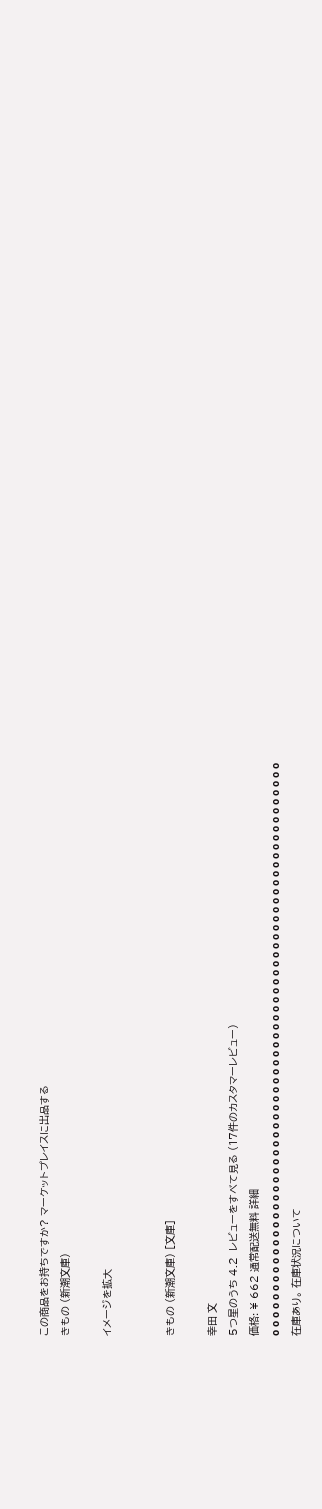この商品をお持ちですか? マーケットプレイスに出品する
きもの (新潮文庫)

イメージを拡大


きもの (新潮文庫) [文庫]

幸田 文
5つ星のうち 4.2  レビューをすべて見る (17件のカスタマーレビュー)
価格: ¥ 662 通常配送無料 詳細
o o o o o o o o o o o o o o o o o o o o o o o o o o o o o o o o o o o o o o o o o o o o o o o o o o o o o o o o o o o o o o o o
在庫あり。 在庫状況について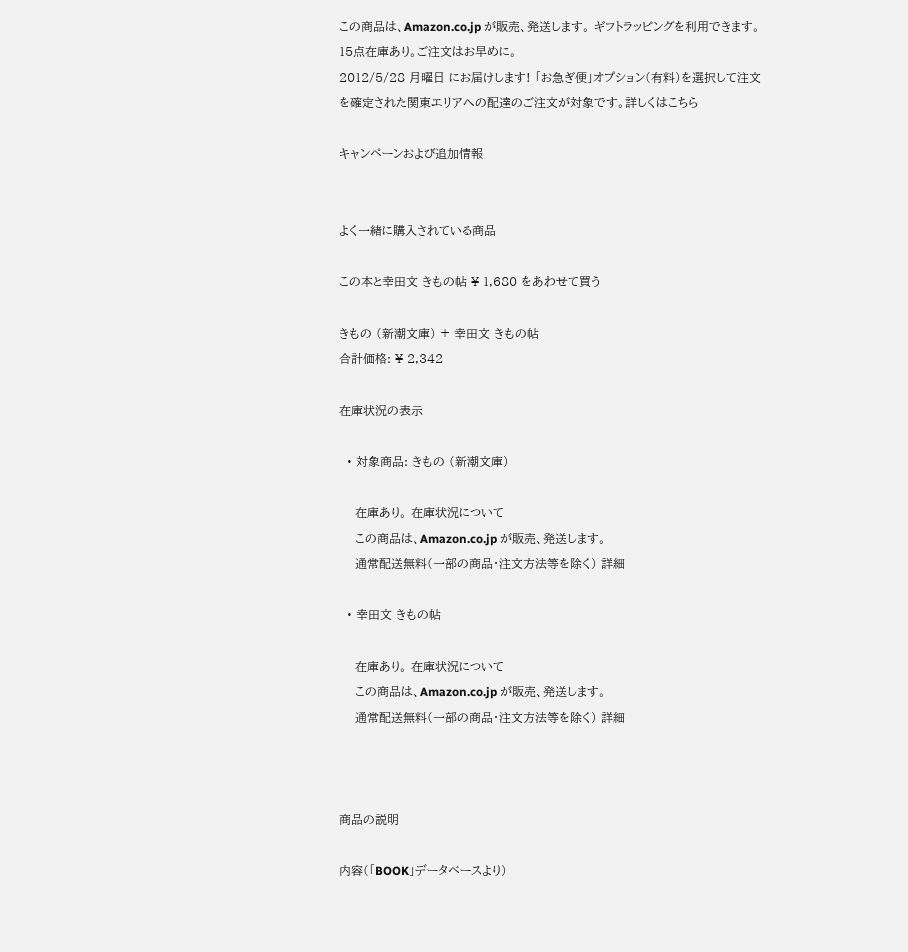この商品は、Amazon.co.jp が販売、発送します。 ギフトラッピングを利用できます。
15点在庫あり。ご注文はお早めに。
2012/5/28 月曜日 にお届けします! 「お急ぎ便」オプション(有料)を選択して注文を確定された関東エリアへの配達のご注文が対象です。詳しくはこちら

キャンペーンおよび追加情報


よく一緒に購入されている商品

この本と幸田文 きもの帖 ¥ 1,680 をあわせて買う

きもの (新潮文庫) + 幸田文 きもの帖
合計価格: ¥ 2,342

在庫状況の表示

  • 対象商品: きもの (新潮文庫)

    在庫あり。 在庫状況について
    この商品は、Amazon.co.jp が販売、発送します。
    通常配送無料(一部の商品・注文方法等を除く) 詳細

  • 幸田文 きもの帖

    在庫あり。 在庫状況について
    この商品は、Amazon.co.jp が販売、発送します。
    通常配送無料(一部の商品・注文方法等を除く) 詳細



商品の説明

内容(「BOOK」データベースより)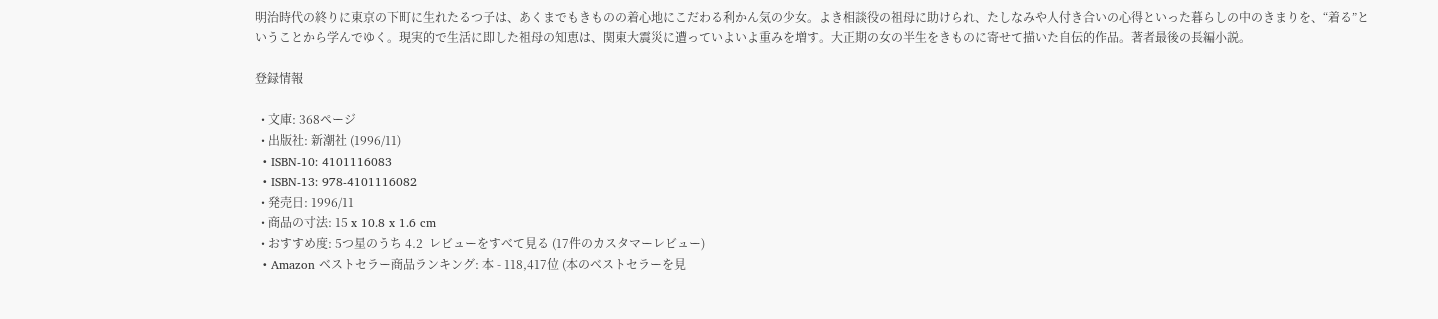明治時代の終りに東京の下町に生れたるつ子は、あくまでもきものの着心地にこだわる利かん気の少女。よき相談役の祖母に助けられ、たしなみや人付き合いの心得といった暮らしの中のきまりを、“着る”ということから学んでゆく。現実的で生活に即した祖母の知恵は、関東大震災に遭っていよいよ重みを増す。大正期の女の半生をきものに寄せて描いた自伝的作品。著者最後の長編小説。

登録情報

  • 文庫: 368ページ
  • 出版社: 新潮社 (1996/11)
  • ISBN-10: 4101116083
  • ISBN-13: 978-4101116082
  • 発売日: 1996/11
  • 商品の寸法: 15 x 10.8 x 1.6 cm
  • おすすめ度: 5つ星のうち 4.2  レビューをすべて見る (17件のカスタマーレビュー)
  • Amazon ベストセラー商品ランキング: 本 - 118,417位 (本のベストセラーを見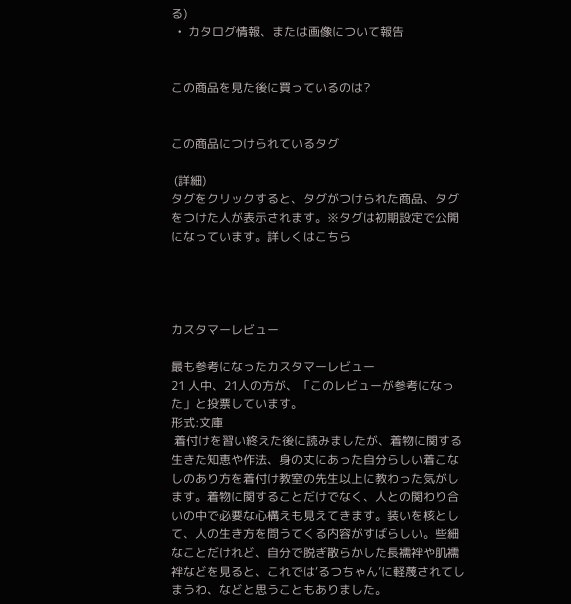る)
  •  カタログ情報、または画像について報告


この商品を見た後に買っているのは?


この商品につけられているタグ

 (詳細)
タグをクリックすると、タグがつけられた商品、タグをつけた人が表示されます。※タグは初期設定で公開になっています。詳しくはこちら




カスタマーレビュー

最も参考になったカスタマーレビュー
21 人中、21人の方が、「このレビューが参考になった」と投票しています。
形式:文庫
 着付けを習い終えた後に読みましたが、着物に関する生きた知恵や作法、身の丈にあった自分らしい着こなしのあり方を着付け教室の先生以上に教わった気がします。着物に関することだけでなく、人との関わり合いの中で必要な心構えも見えてきます。装いを核として、人の生き方を問うてくる内容がすばらしい。些細なことだけれど、自分で脱ぎ散らかした長襦袢や肌襦袢などを見ると、これでは‘るつちゃん’に軽蔑されてしまうわ、などと思うこともありました。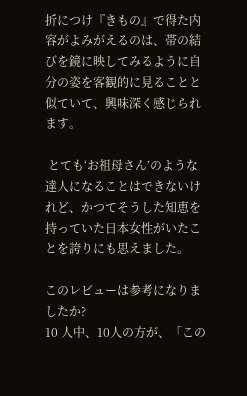折につけ『きもの』で得た内容がよみがえるのは、帯の結びを鏡に映してみるように自分の姿を客観的に見ることと似ていて、興味深く感じられます。

 とても‘お祖母さん’のような達人になることはできないけれど、かつてそうした知恵を持っていた日本女性がいたことを誇りにも思えました。

このレビューは参考になりましたか?
10 人中、10人の方が、「この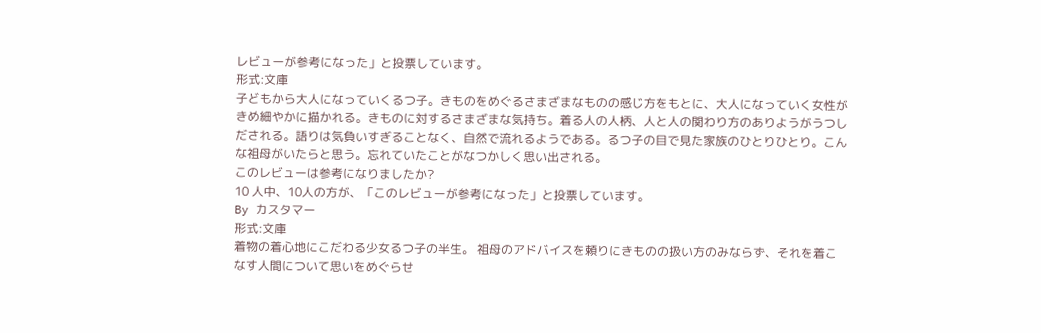レビューが参考になった」と投票しています。
形式:文庫
子どもから大人になっていくるつ子。きものをめぐるさまざまなものの感じ方をもとに、大人になっていく女性がきめ細やかに描かれる。きものに対するさまざまな気持ち。着る人の人柄、人と人の関わり方のありようがうつしだされる。語りは気負いすぎることなく、自然で流れるようである。るつ子の目で見た家族のひとりひとり。こんな祖母がいたらと思う。忘れていたことがなつかしく思い出される。
このレビューは参考になりましたか?
10 人中、10人の方が、「このレビューが参考になった」と投票しています。
By カスタマー
形式:文庫
着物の着心地にこだわる少女るつ子の半生。 祖母のアドバイスを頼りにきものの扱い方のみならず、それを着こなす人間について思いをめぐらせ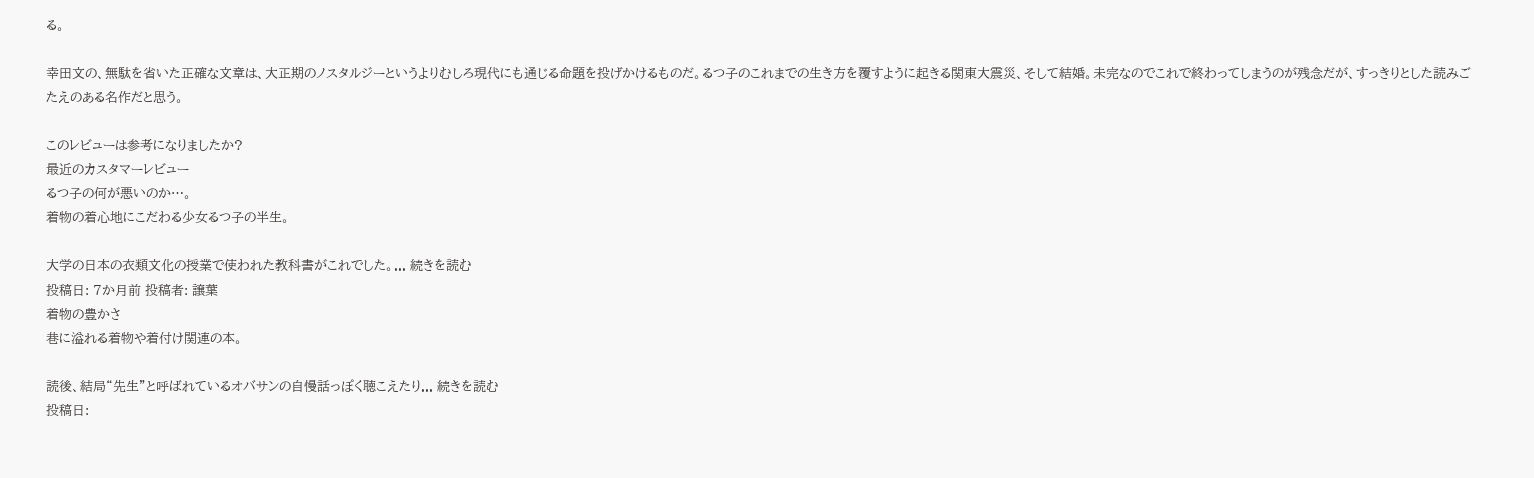る。

幸田文の、無駄を省いた正確な文章は、大正期のノスタルジーというよりむしろ現代にも通じる命題を投げかけるものだ。るつ子のこれまでの生き方を覆すように起きる関東大震災、そして結婚。未完なのでこれで終わってしまうのが残念だが、すっきりとした読みごたえのある名作だと思う。

このレビューは参考になりましたか?
最近のカスタマーレビュー
るつ子の何が悪いのか…。
着物の着心地にこだわる少女るつ子の半生。

大学の日本の衣類文化の授業で使われた教科書がこれでした。... 続きを読む
投稿日: 7か月前 投稿者: 譲葉
着物の豊かさ
巷に溢れる着物や着付け関連の本。

読後、結局“先生”と呼ばれているオバサンの自慢話っぽく聴こえたり... 続きを読む
投稿日: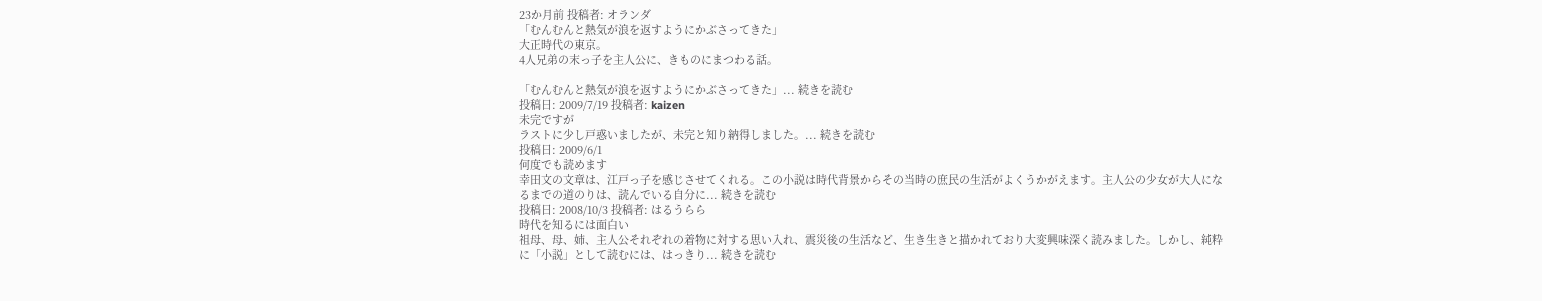23か月前 投稿者: オランダ
「むんむんと熱気が浪を返すようにかぶさってきた」
大正時代の東京。
4人兄弟の末っ子を主人公に、きものにまつわる話。

「むんむんと熱気が浪を返すようにかぶさってきた」... 続きを読む
投稿日: 2009/7/19 投稿者: kaizen
未完ですが
ラストに少し戸惑いましたが、未完と知り納得しました。... 続きを読む
投稿日: 2009/6/1
何度でも読めます
幸田文の文章は、江戸っ子を感じさせてくれる。この小説は時代背景からその当時の庶民の生活がよくうかがえます。主人公の少女が大人になるまでの道のりは、読んでいる自分に... 続きを読む
投稿日: 2008/10/3 投稿者: はるうらら
時代を知るには面白い
祖母、母、姉、主人公それぞれの着物に対する思い入れ、震災後の生活など、生き生きと描かれており大変興味深く読みました。しかし、純粋に「小説」として読むには、はっきり... 続きを読む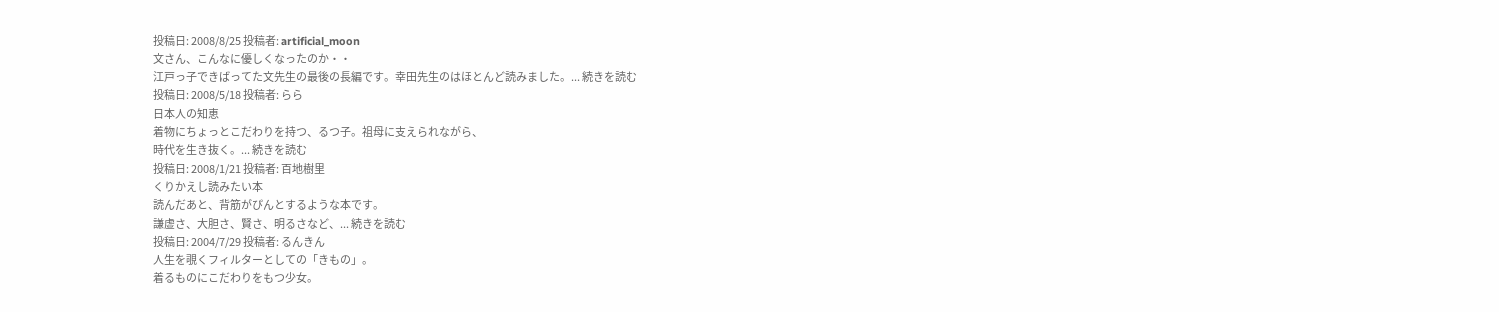投稿日: 2008/8/25 投稿者: artificial_moon
文さん、こんなに優しくなったのか・・
江戸っ子できばってた文先生の最後の長編です。幸田先生のはほとんど読みました。... 続きを読む
投稿日: 2008/5/18 投稿者: らら
日本人の知恵
着物にちょっとこだわりを持つ、るつ子。祖母に支えられながら、
時代を生き抜く。... 続きを読む
投稿日: 2008/1/21 投稿者: 百地樹里
くりかえし読みたい本
読んだあと、背筋がぴんとするような本です。
謙虚さ、大胆さ、賢さ、明るさなど、... 続きを読む
投稿日: 2004/7/29 投稿者: るんきん
人生を覗くフィルターとしての「きもの」。
着るものにこだわりをもつ少女。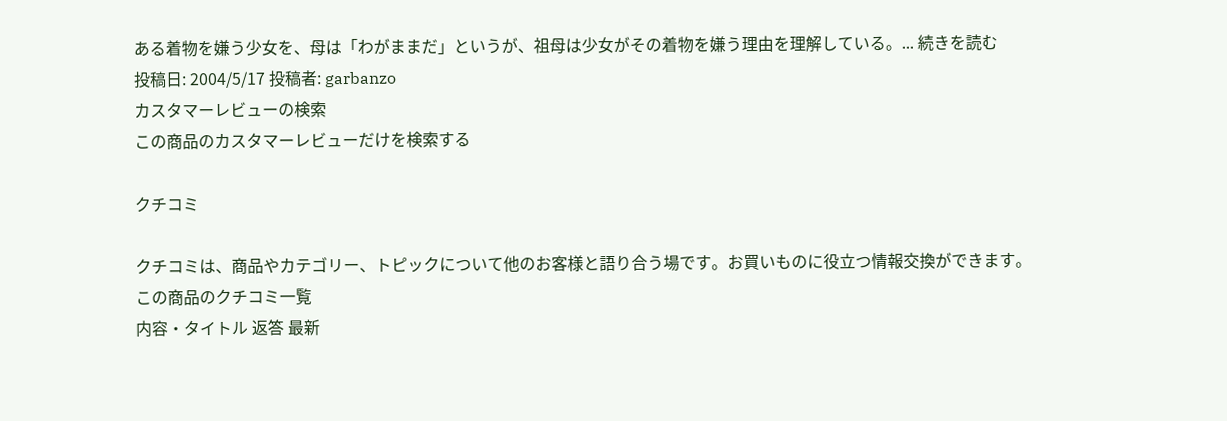ある着物を嫌う少女を、母は「わがままだ」というが、祖母は少女がその着物を嫌う理由を理解している。... 続きを読む
投稿日: 2004/5/17 投稿者: garbanzo
カスタマーレビューの検索
この商品のカスタマーレビューだけを検索する

クチコミ

クチコミは、商品やカテゴリー、トピックについて他のお客様と語り合う場です。お買いものに役立つ情報交換ができます。
この商品のクチコミ一覧
内容・タイトル 返答 最新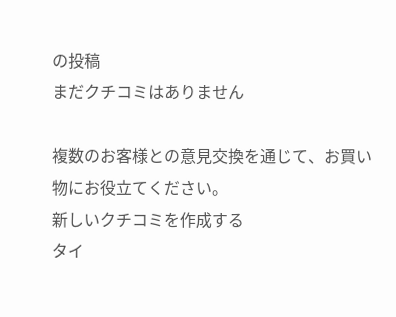の投稿
まだクチコミはありません

複数のお客様との意見交換を通じて、お買い物にお役立てください。
新しいクチコミを作成する
タイ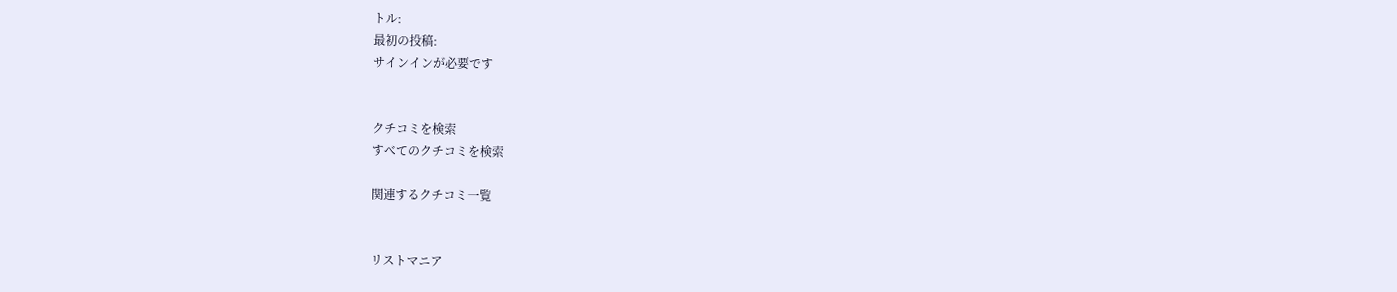トル:
最初の投稿:
サインインが必要です


クチコミを検索
すべてのクチコミを検索

関連するクチコミ一覧


リストマニア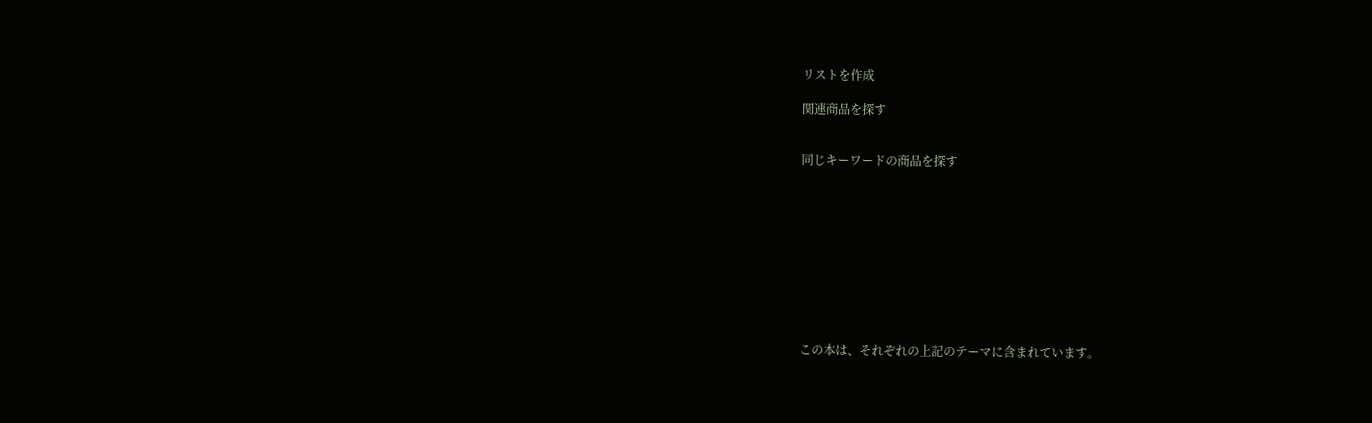リストを作成

関連商品を探す


同じキーワードの商品を探す










この本は、それぞれの上記のテーマに含まれています。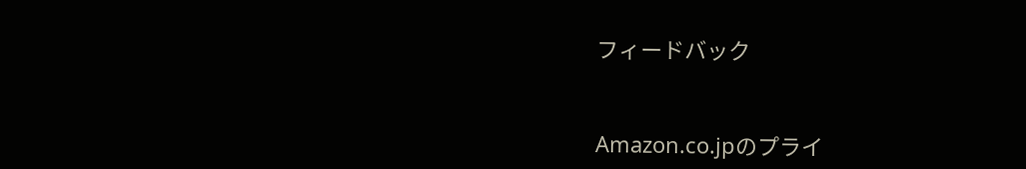フィードバック


Amazon.co.jpのプライ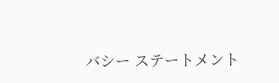バシー ステートメント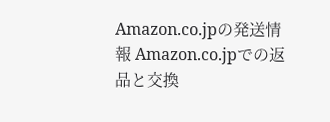Amazon.co.jpの発送情報 Amazon.co.jpでの返品と交換